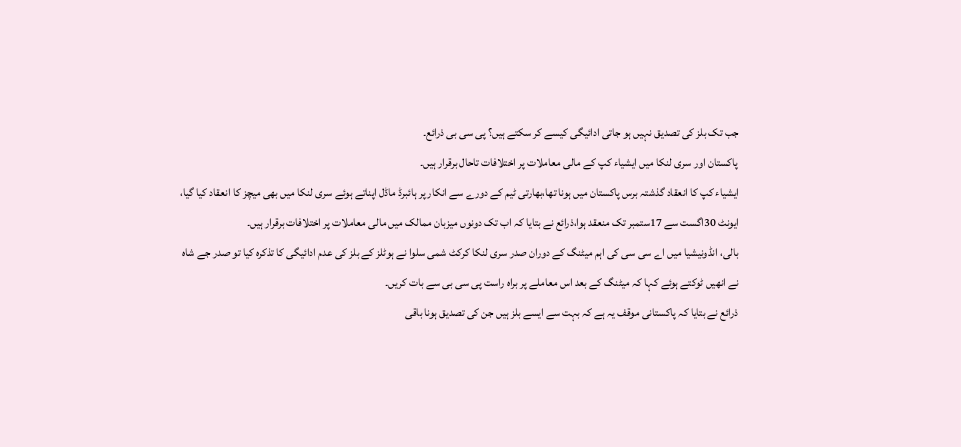جب تک بلز کی تصدیق نہیں ہو جاتی ادائیگی کیسے کر سکتے ہیں؟ پی سی بی ذرائع۔
پاکستان اور سری لنکا میں ایشیاء کپ کے مالی معاملات پر اختلافات تاحال برقرار ہیں۔
ایشیاء کپ کا انعقاد گذشتہ برس پاکستان میں ہونا تھا،بھارتی ٹیم کے دورے سے انکار پر ہائبرڈ ماڈل اپناتے ہوئے سری لنکا میں بھی میچز کا انعقاد کیا گیا، ایونٹ 30اگست سے 17ستمبر تک منعقد ہوا،ذرائع نے بتایا کہ اب تک دونوں میزبان ممالک میں مالی معاملات پر اختلافات برقرار ہیں۔
بالی، انڈونیشیا میں اے سی سی کی اہم میٹنگ کے دوران صدر سری لنکا کرکٹ شمی سلوا نے ہوٹلز کے بلز کی عدم ادائیگی کا تذکرہ کیا تو صدر جے شاہ نے انھیں ٹوکتے ہوئے کہا کہ میٹنگ کے بعد اس معاملے پر براہ راست پی سی بی سے بات کریں۔
ذرائع نے بتایا کہ پاکستانی موقف یہ ہے کہ بہت سے ایسے بلز ہیں جن کی تصدیق ہونا باقی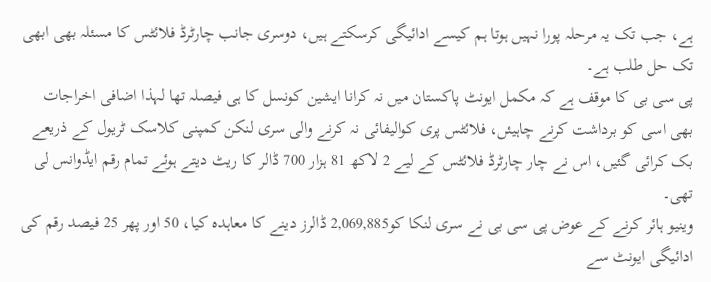ہے، جب تک یہ مرحلہ پورا نہیں ہوتا ہم کیسے ادائیگی کرسکتے ہیں، دوسری جانب چارٹرڈ فلائٹس کا مسئلہ بھی ابھی تک حل طلب ہے۔
پی سی بی کا موقف ہے کہ مکمل ایونٹ پاکستان میں نہ کرانا ایشین کونسل کا ہی فیصلہ تھا لہذا اضافی اخراجات بھی اسی کو برداشت کرنے چاہیئں، فلائٹس پری کوالیفائی نہ کرنے والی سری لنکن کمپنی کلاسک ٹریول کے ذریعے بک کرائی گئیں، اس نے چار چارٹرڈ فلائٹس کے لیے 2 لاکھ 81 ہزار 700 ڈالر کا ریٹ دیتے ہوئے تمام رقم ایڈوانس لی تھی۔
وینیو ہائر کرنے کے عوض پی سی بی نے سری لنکا کو2,069,885 ڈالرز دینے کا معاہدہ کیا، 50 اور پھر 25 فیصد رقم کی ادائیگی ایونٹ سے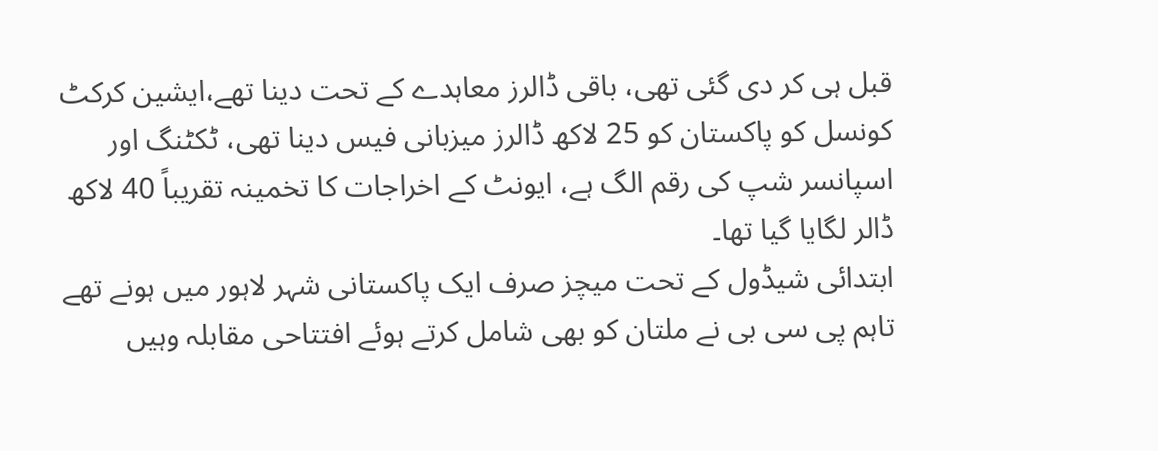قبل ہی کر دی گئی تھی، باقی ڈالرز معاہدے کے تحت دینا تھے،ایشین کرکٹ کونسل کو پاکستان کو 25 لاکھ ڈالرز میزبانی فیس دینا تھی، ٹکٹنگ اور اسپانسر شپ کی رقم الگ ہے، ایونٹ کے اخراجات کا تخمینہ تقریباً 40 لاکھ ڈالر لگایا گیا تھا۔
ابتدائی شیڈول کے تحت میچز صرف ایک پاکستانی شہر لاہور میں ہونے تھے تاہم پی سی بی نے ملتان کو بھی شامل کرتے ہوئے افتتاحی مقابلہ وہیں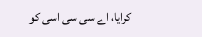کرایا، اے سی سی اسی کو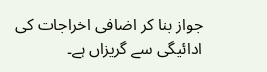جواز بنا کر اضافی اخراجات کی ادائیگی سے گریزاں ہے۔